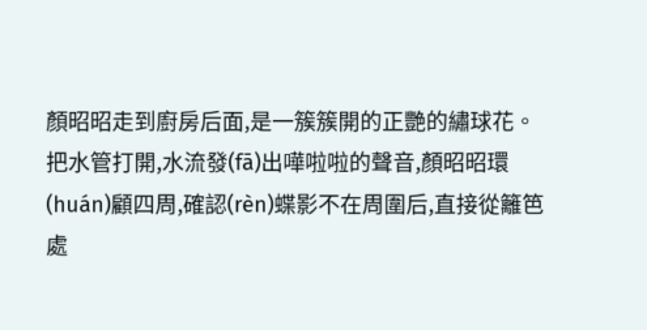顏昭昭走到廚房后面,是一簇簇開的正艷的繡球花。
把水管打開,水流發(fā)出嘩啦啦的聲音,顏昭昭環(huán)顧四周,確認(rèn)蝶影不在周圍后,直接從籬笆處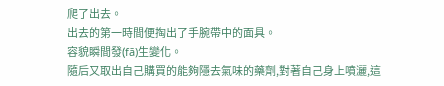爬了出去。
出去的第一時間便掏出了手腕帶中的面具。
容貌瞬間發(fā)生變化。
隨后又取出自己購買的能夠隱去氣味的藥劑,對著自己身上噴灑,這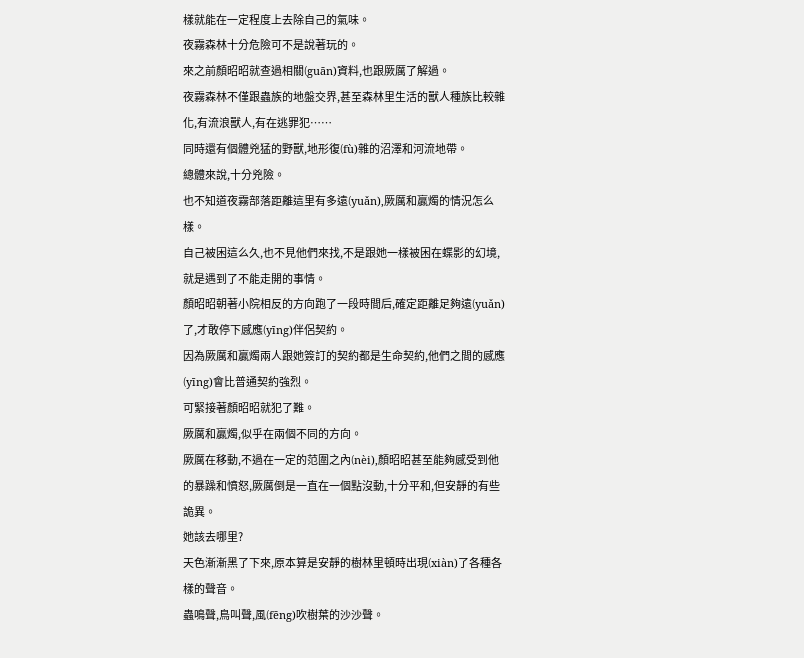樣就能在一定程度上去除自己的氣味。
夜霧森林十分危險可不是說著玩的。
來之前顏昭昭就查過相關(guān)資料,也跟厥厲了解過。
夜霧森林不僅跟蟲族的地盤交界,甚至森林里生活的獸人種族比較雜化,有流浪獸人,有在逃罪犯……
同時還有個體兇猛的野獸,地形復(fù)雜的沼澤和河流地帶。
總體來說,十分兇險。
也不知道夜霧部落距離這里有多遠(yuǎn),厥厲和贏燭的情況怎么樣。
自己被困這么久,也不見他們來找,不是跟她一樣被困在蝶影的幻境,就是遇到了不能走開的事情。
顏昭昭朝著小院相反的方向跑了一段時間后,確定距離足夠遠(yuǎn)了,才敢停下感應(yīng)伴侶契約。
因為厥厲和贏燭兩人跟她簽訂的契約都是生命契約,他們之間的感應(yīng)會比普通契約強烈。
可緊接著顏昭昭就犯了難。
厥厲和贏燭,似乎在兩個不同的方向。
厥厲在移動,不過在一定的范圍之內(nèi),顏昭昭甚至能夠感受到他的暴躁和憤怒,厥厲倒是一直在一個點沒動,十分平和,但安靜的有些詭異。
她該去哪里?
天色漸漸黑了下來,原本算是安靜的樹林里頓時出現(xiàn)了各種各樣的聲音。
蟲鳴聲,鳥叫聲,風(fēng)吹樹葉的沙沙聲。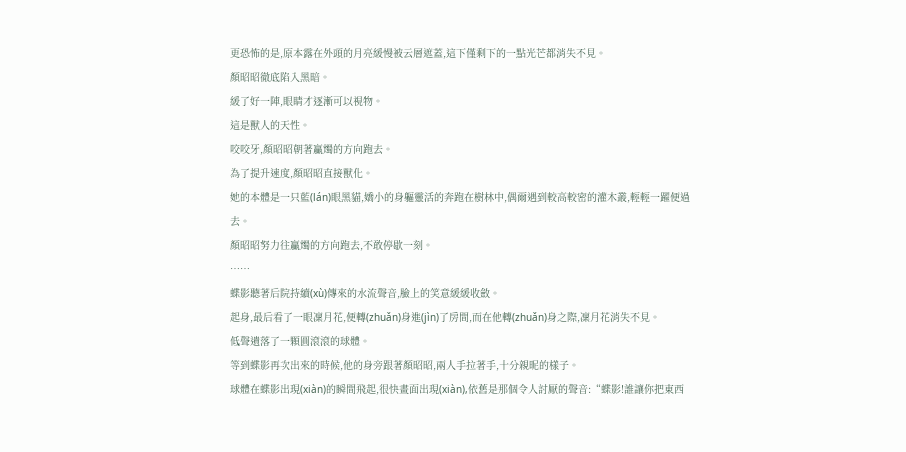更恐怖的是,原本露在外頭的月亮緩慢被云層遮蓋,這下僅剩下的一點光芒都消失不見。
顏昭昭徹底陷入黑暗。
緩了好一陣,眼睛才逐漸可以視物。
這是獸人的天性。
咬咬牙,顏昭昭朝著贏燭的方向跑去。
為了提升速度,顏昭昭直接獸化。
她的本體是一只藍(lán)眼黑貓,嬌小的身軀靈活的奔跑在樹林中,偶爾遇到較高較密的灌木叢,輕輕一躍便過去。
顏昭昭努力往贏燭的方向跑去,不敢停歇一刻。
……
蝶影聽著后院持續(xù)傳來的水流聲音,臉上的笑意緩緩收斂。
起身,最后看了一眼凜月花,便轉(zhuǎn)身進(jìn)了房間,而在他轉(zhuǎn)身之際,凜月花消失不見。
低聲遺落了一顆圓滾滾的球體。
等到蝶影再次出來的時候,他的身旁跟著顏昭昭,兩人手拉著手,十分親昵的樣子。
球體在蝶影出現(xiàn)的瞬間飛起,很快畫面出現(xiàn),依舊是那個令人討厭的聲音:“蝶影!誰讓你把東西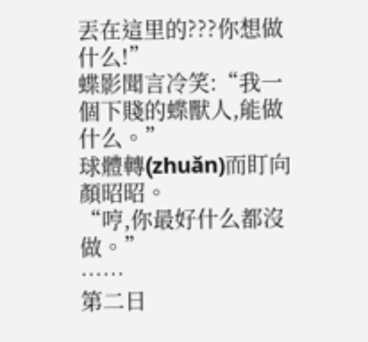丟在這里的???你想做什么!”
蝶影聞言冷笑:“我一個下賤的蝶獸人,能做什么。”
球體轉(zhuǎn)而盯向顏昭昭。
“哼,你最好什么都沒做。”
……
第二日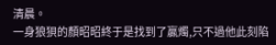清晨。
一身狼狽的顏昭昭終于是找到了贏燭,只不過他此刻陷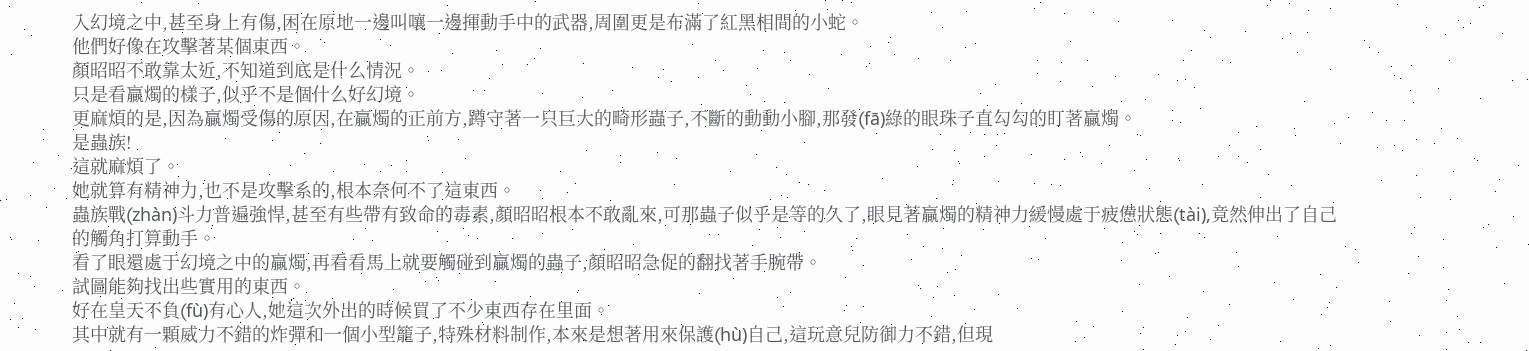入幻境之中,甚至身上有傷,困在原地一邊叫嚷一邊揮動手中的武器,周圍更是布滿了紅黑相間的小蛇。
他們好像在攻擊著某個東西。
顏昭昭不敢靠太近,不知道到底是什么情況。
只是看贏燭的樣子,似乎不是個什么好幻境。
更麻煩的是,因為贏燭受傷的原因,在贏燭的正前方,蹲守著一只巨大的畸形蟲子,不斷的動動小腳,那發(fā)綠的眼珠子直勾勾的盯著贏燭。
是蟲族!
這就麻煩了。
她就算有精神力,也不是攻擊系的,根本奈何不了這東西。
蟲族戰(zhàn)斗力普遍強悍,甚至有些帶有致命的毒素,顏昭昭根本不敢亂來,可那蟲子似乎是等的久了,眼見著贏燭的精神力緩慢處于疲憊狀態(tài),竟然伸出了自己的觸角打算動手。
看了眼還處于幻境之中的贏燭,再看看馬上就要觸碰到贏燭的蟲子,顏昭昭急促的翻找著手腕帶。
試圖能夠找出些實用的東西。
好在皇天不負(fù)有心人,她這次外出的時候買了不少東西存在里面。
其中就有一顆威力不錯的炸彈和一個小型籠子,特殊材料制作,本來是想著用來保護(hù)自己,這玩意兒防御力不錯,但現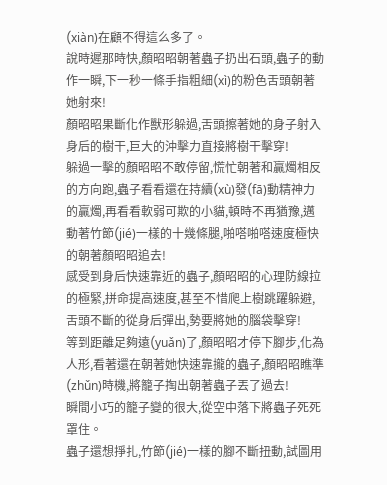(xiàn)在顧不得這么多了。
說時遲那時快,顏昭昭朝著蟲子扔出石頭,蟲子的動作一瞬,下一秒一條手指粗細(xì)的粉色舌頭朝著她射來!
顏昭昭果斷化作獸形躲過,舌頭擦著她的身子射入身后的樹干,巨大的沖擊力直接將樹干擊穿!
躲過一擊的顏昭昭不敢停留,慌忙朝著和贏燭相反的方向跑,蟲子看看還在持續(xù)發(fā)動精神力的贏燭,再看看軟弱可欺的小貓,頓時不再猶豫,邁動著竹節(jié)一樣的十幾條腿,啪嗒啪嗒速度極快的朝著顏昭昭追去!
感受到身后快速靠近的蟲子,顏昭昭的心理防線拉的極緊,拼命提高速度,甚至不惜爬上樹跳躍躲避,舌頭不斷的從身后彈出,勢要將她的腦袋擊穿!
等到距離足夠遠(yuǎn)了,顏昭昭才停下腳步,化為人形,看著還在朝著她快速靠攏的蟲子,顏昭昭瞧準(zhǔn)時機,將籠子掏出朝著蟲子丟了過去!
瞬間小巧的籠子變的很大,從空中落下將蟲子死死罩住。
蟲子還想掙扎,竹節(jié)一樣的腳不斷扭動,試圖用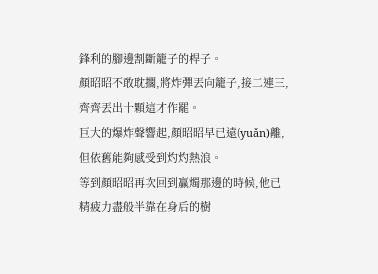鋒利的腳邊割斷籠子的桿子。
顏昭昭不敢耽擱,將炸彈丟向籠子,接二連三,齊齊丟出十顆這才作罷。
巨大的爆炸聲響起,顏昭昭早已遠(yuǎn)離,但依舊能夠感受到灼灼熱浪。
等到顏昭昭再次回到贏燭那邊的時候,他已精疲力盡般半靠在身后的樹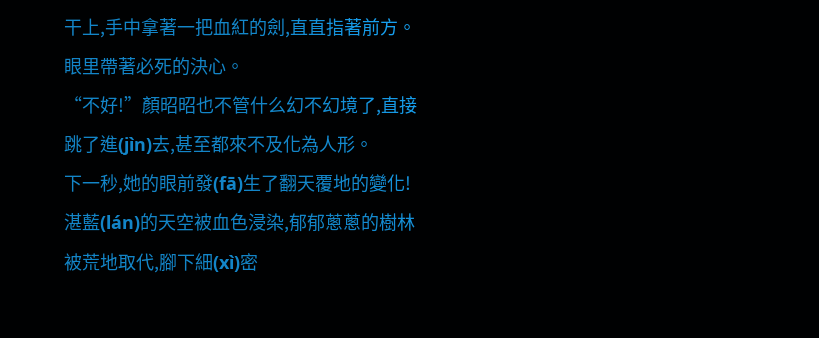干上,手中拿著一把血紅的劍,直直指著前方。
眼里帶著必死的決心。
“不好!”顏昭昭也不管什么幻不幻境了,直接跳了進(jìn)去,甚至都來不及化為人形。
下一秒,她的眼前發(fā)生了翻天覆地的變化!
湛藍(lán)的天空被血色浸染,郁郁蔥蔥的樹林被荒地取代,腳下細(xì)密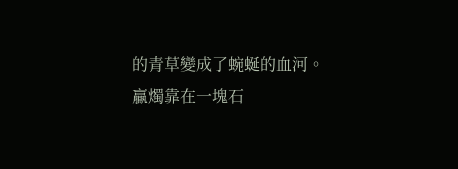的青草變成了蜿蜒的血河。
贏燭靠在一塊石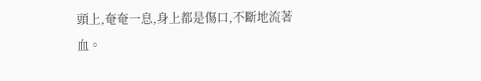頭上,奄奄一息,身上都是傷口,不斷地流著血。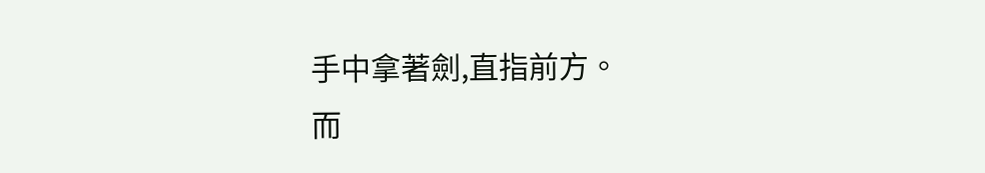手中拿著劍,直指前方。
而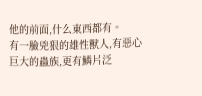他的前面,什么東西都有。
有一臉兇狠的雄性獸人,有惡心巨大的蟲族,更有鱗片泛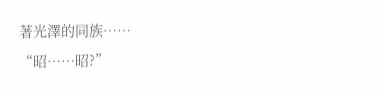著光澤的同族……
“昭……昭?”